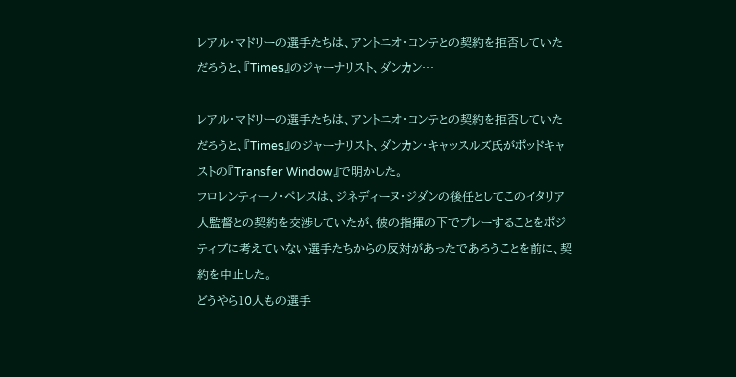レアル・マドリーの選手たちは、アントニオ・コンテとの契約を拒否していただろうと、『Times』のジャーナリスト、ダンカン…

レアル・マドリーの選手たちは、アントニオ・コンテとの契約を拒否していただろうと、『Times』のジャーナリスト、ダンカン・キャッスルズ氏がポッドキャストの『Transfer Window』で明かした。
フロレンティーノ・ペレスは、ジネディーヌ・ジダンの後任としてこのイタリア人監督との契約を交渉していたが、彼の指揮の下でプレーすることをポジティブに考えていない選手たちからの反対があったであろうことを前に、契約を中止した。
どうやら10人もの選手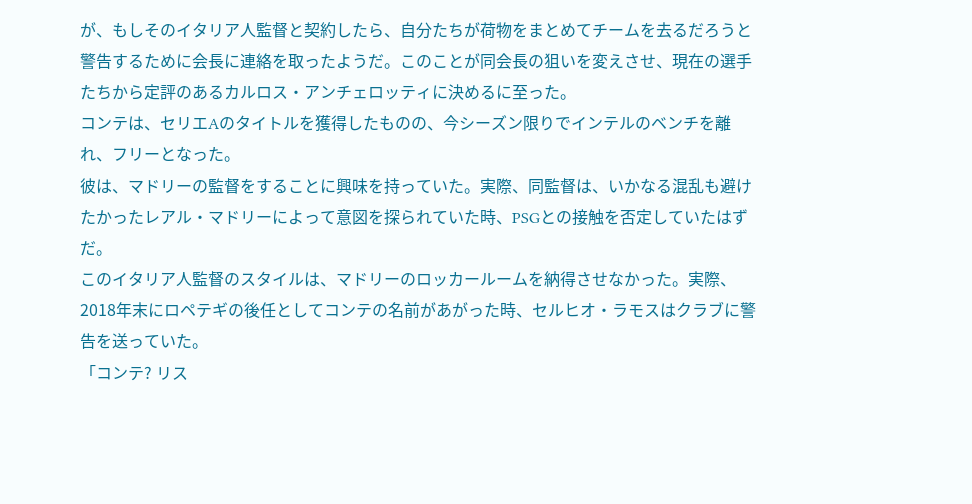が、もしそのイタリア人監督と契約したら、自分たちが荷物をまとめてチームを去るだろうと警告するために会長に連絡を取ったようだ。このことが同会長の狙いを変えさせ、現在の選手たちから定評のあるカルロス・アンチェロッティに決めるに至った。
コンテは、セリエAのタイトルを獲得したものの、今シーズン限りでインテルのベンチを離れ、フリーとなった。
彼は、マドリーの監督をすることに興味を持っていた。実際、同監督は、いかなる混乱も避けたかったレアル・マドリーによって意図を探られていた時、PSGとの接触を否定していたはずだ。
このイタリア人監督のスタイルは、マドリーのロッカールームを納得させなかった。実際、2018年末にロペテギの後任としてコンテの名前があがった時、セルヒオ・ラモスはクラブに警告を送っていた。
「コンテ? リス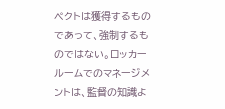ペクトは獲得するものであって、強制するものではない。ロッカールームでのマネージメントは、監督の知識よ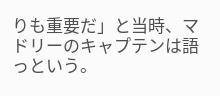りも重要だ」と当時、マドリーのキャプテンは語っという。